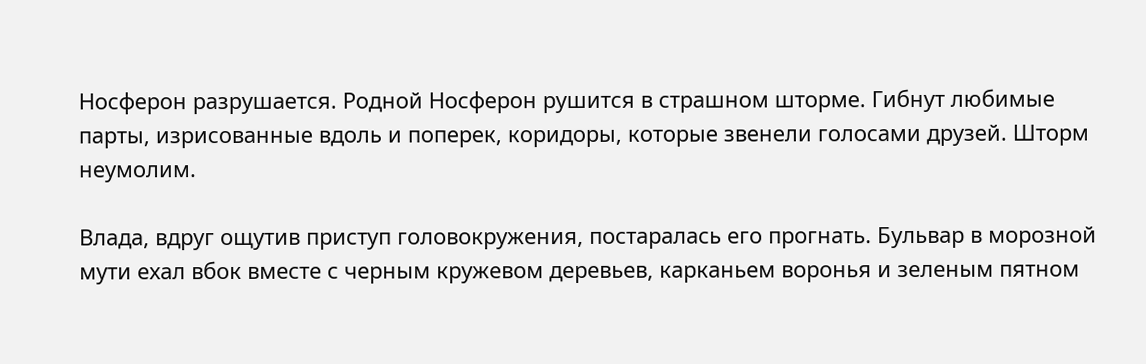Носферон разрушается. Родной Носферон рушится в страшном шторме. Гибнут любимые парты, изрисованные вдоль и поперек, коридоры, которые звенели голосами друзей. Шторм неумолим.

Влада, вдруг ощутив приступ головокружения, постаралась его прогнать. Бульвар в морозной мути ехал вбок вместе с черным кружевом деревьев, карканьем воронья и зеленым пятном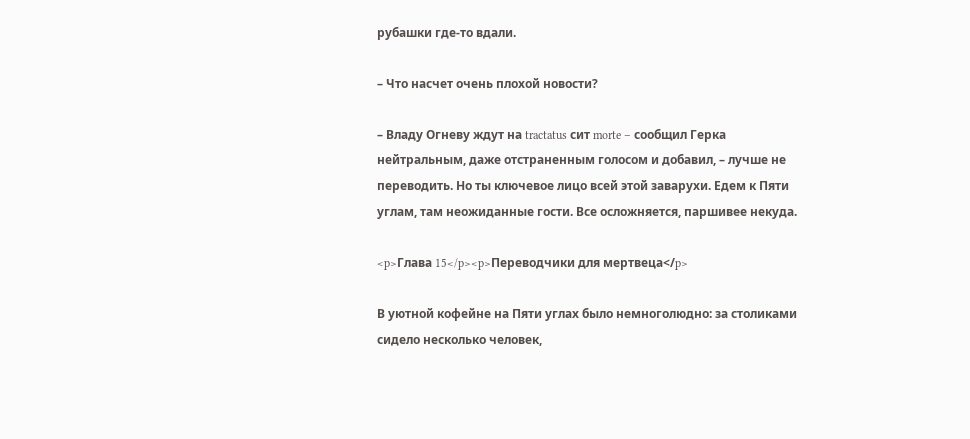рубашки где-то вдали.

– Что насчет очень плохой новости?

– Владу Огневу ждут на tractatus сит morte – сообщил Герка нейтральным, даже отстраненным голосом и добавил, – лучше не переводить. Но ты ключевое лицо всей этой заварухи. Едем к Пяти углам, там неожиданные гости. Все осложняется, паршивее некуда.

<p>Глава 15</p><p>Переводчики для мертвеца</p>

В уютной кофейне на Пяти углах было немноголюдно: за столиками сидело несколько человек,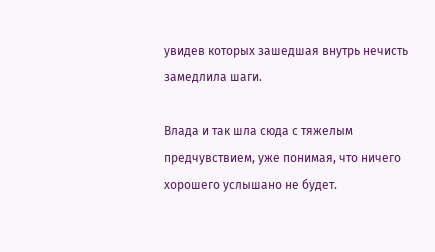увидев которых зашедшая внутрь нечисть замедлила шаги.

Влада и так шла сюда с тяжелым предчувствием, уже понимая, что ничего хорошего услышано не будет.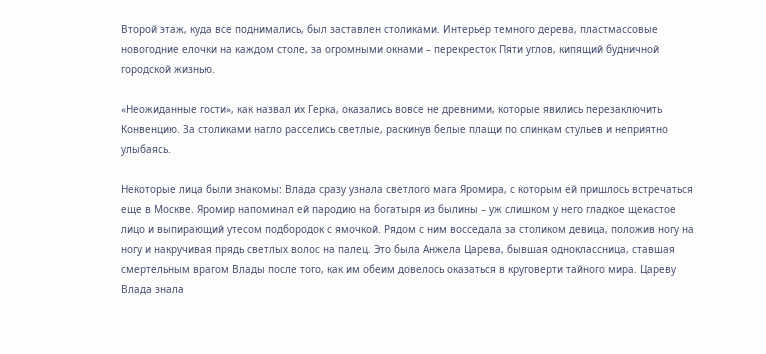Второй этаж, куда все поднимались, был заставлен столиками. Интерьер темного дерева, пластмассовые новогодние елочки на каждом столе, за огромными окнами – перекресток Пяти углов, кипящий будничной городской жизнью.

«Неожиданные гости», как назвал их Герка, оказались вовсе не древними, которые явились перезаключить Конвенцию. За столиками нагло расселись светлые, раскинув белые плащи по спинкам стульев и неприятно улыбаясь.

Некоторые лица были знакомы: Влада сразу узнала светлого мага Яромира, с которым ей пришлось встречаться еще в Москве. Яромир напоминал ей пародию на богатыря из былины – уж слишком у него гладкое щекастое лицо и выпирающий утесом подбородок с ямочкой. Рядом с ним восседала за столиком девица, положив ногу на ногу и накручивая прядь светлых волос на палец. Это была Анжела Царева, бывшая одноклассница, ставшая смертельным врагом Влады после того, как им обеим довелось оказаться в круговерти тайного мира. Цареву Влада знала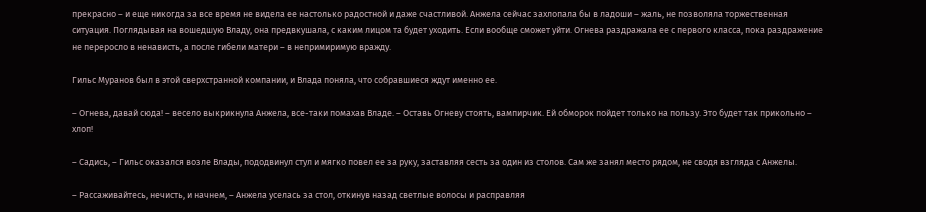прекрасно – и еще никогда за все время не видела ее настолько радостной и даже счастливой. Анжела сейчас захлопала бы в ладоши – жаль, не позволяла торжественная ситуация. Поглядывая на вошедшую Владу, она предвкушала, с каким лицом та будет уходить. Если вообще сможет уйти. Огнева раздражала ее с первого класса, пока раздражение не переросло в ненависть, а после гибели матери – в непримиримую вражду.

Гильс Муранов был в этой сверхстранной компании, и Влада поняла, что собравшиеся ждут именно ее.

– Огнева, давай сюда! – весело выкрикнула Анжела, все-таки помахав Владе. – Оставь Огневу стоять, вампирчик. Ей обморок пойдет только на пользу. Это будет так прикольно – хлоп!

– Садись, – Гильс оказался возле Влады, пододвинул стул и мягко повел ее за руку, заставляя сесть за один из столов. Сам же занял место рядом, не сводя взгляда с Анжелы.

– Рассаживайтесь, нечисть, и начнем, – Анжела уселась за стол, откинув назад светлые волосы и расправляя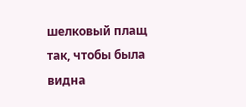шелковый плащ так, чтобы была видна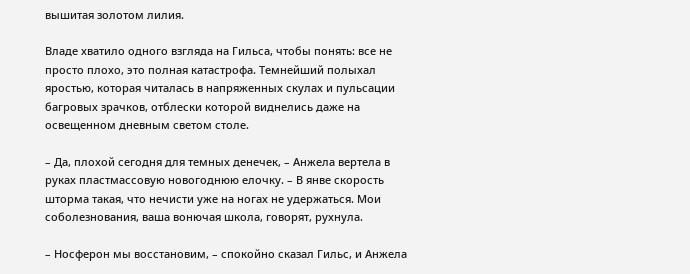вышитая золотом лилия.

Владе хватило одного взгляда на Гильса, чтобы понять: все не просто плохо, это полная катастрофа. Темнейший полыхал яростью, которая читалась в напряженных скулах и пульсации багровых зрачков, отблески которой виднелись даже на освещенном дневным светом столе.

– Да, плохой сегодня для темных денечек, – Анжела вертела в руках пластмассовую новогоднюю елочку. – В янве скорость шторма такая, что нечисти уже на ногах не удержаться. Мои соболезнования, ваша вонючая школа, говорят, рухнула.

– Носферон мы восстановим, – спокойно сказал Гильс, и Анжела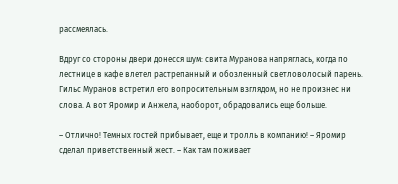рассмеялась.

Вдруг со стороны двери донесся шум: свита Муранова напряглась, когда по лестнице в кафе влетел растрепанный и обозленный светловолосый парень. Гильс Муранов встретил его вопросительным взглядом, но не произнес ни слова. А вот Яромир и Анжела, наоборот, обрадовались еще больше.

– Отлично! Темных гостей прибывает, еще и тролль в компанию! – Яромир сделал приветственный жест. – Как там поживает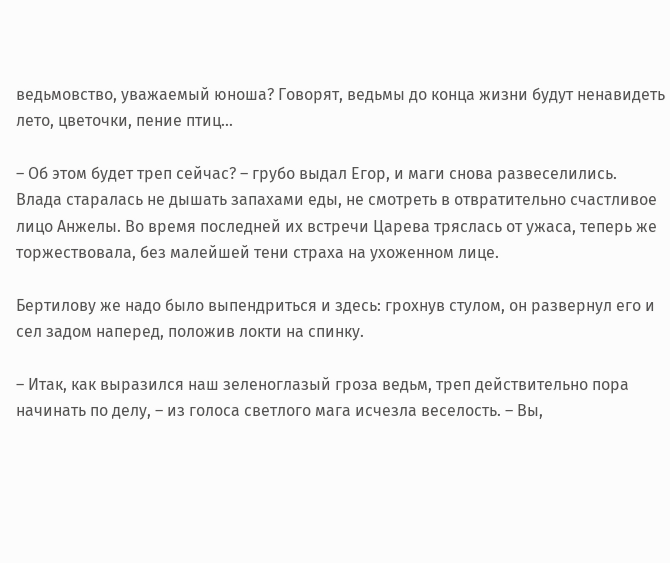ведьмовство, уважаемый юноша? Говорят, ведьмы до конца жизни будут ненавидеть лето, цветочки, пение птиц…

– Об этом будет треп сейчас? – грубо выдал Егор, и маги снова развеселились. Влада старалась не дышать запахами еды, не смотреть в отвратительно счастливое лицо Анжелы. Во время последней их встречи Царева тряслась от ужаса, теперь же торжествовала, без малейшей тени страха на ухоженном лице.

Бертилову же надо было выпендриться и здесь: грохнув стулом, он развернул его и сел задом наперед, положив локти на спинку.

– Итак, как выразился наш зеленоглазый гроза ведьм, треп действительно пора начинать по делу, – из голоса светлого мага исчезла веселость. – Вы,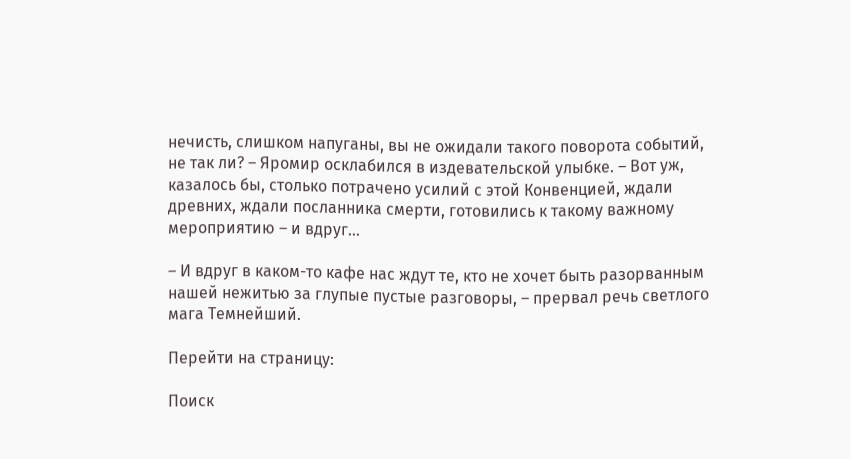нечисть, слишком напуганы, вы не ожидали такого поворота событий, не так ли? – Яромир осклабился в издевательской улыбке. – Вот уж, казалось бы, столько потрачено усилий с этой Конвенцией, ждали древних, ждали посланника смерти, готовились к такому важному мероприятию – и вдруг…

– И вдруг в каком-то кафе нас ждут те, кто не хочет быть разорванным нашей нежитью за глупые пустые разговоры, – прервал речь светлого мага Темнейший.

Перейти на страницу:

Поиск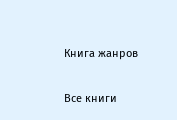Книга жанров

Все книги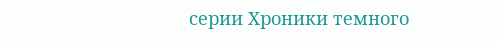серии Хроники темного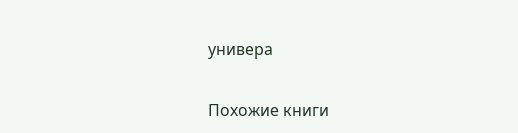универа

Похожие книги